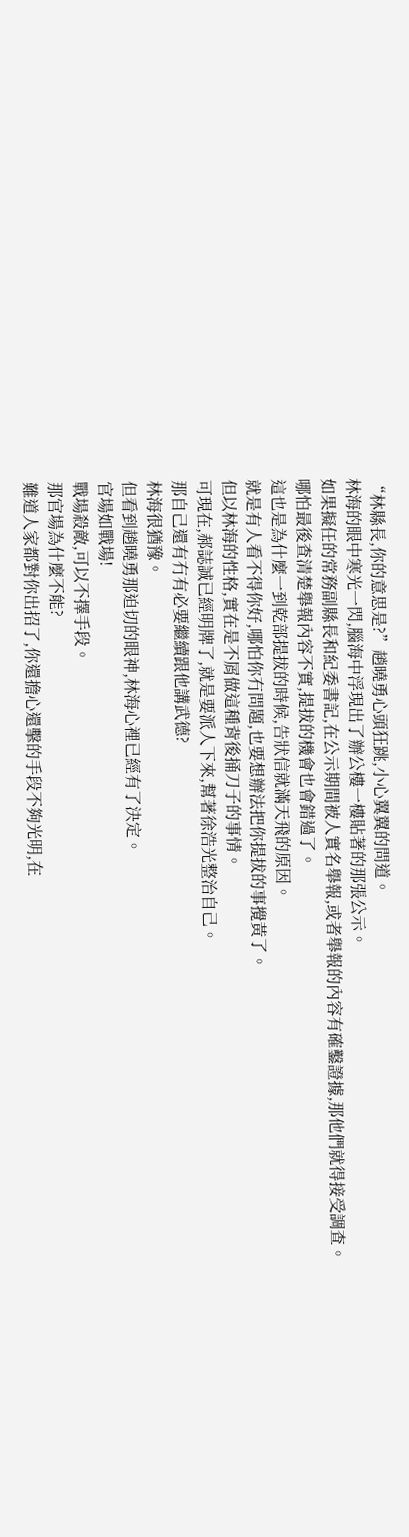“林縣長,你的意思是?”趙曉勇心頭狂跳,小心翼翼的問道。
林海的眼中寒光一閃,腦海中浮現出了辦公樓一樓貼著的那張公示。
如果擬任的常務副縣長和紀委書記,在公示期間被人實名舉報,或者舉報的內容有確鑿證據,那他們就得接受調查。
哪怕最後查清楚舉報內容不實,提拔的機會也會錯過了。
這也是為什麼一到乾部提拔的時候,告狀信就滿天飛的原因。
就是有人看不得你好,哪怕你冇問題,也要想辦法把你提拔的事攪黃了。
但以林海的性格,實在是不屑做這種背後捅刀子的事情。
可現在,郝誌誠已經明牌了,就是要派人下來,幫著徐浩光整治自己。
那自己還有冇有必要繼續跟他講武德?
林海很猶豫。
但看到趙曉勇那迫切的眼神,林海心裡已經有了決定。
官場如戰場!
戰場殺敵,可以不擇手段。
那官場為什麼不能?
難道人家都對你出招了,你還擔心還擊的手段不夠光明,在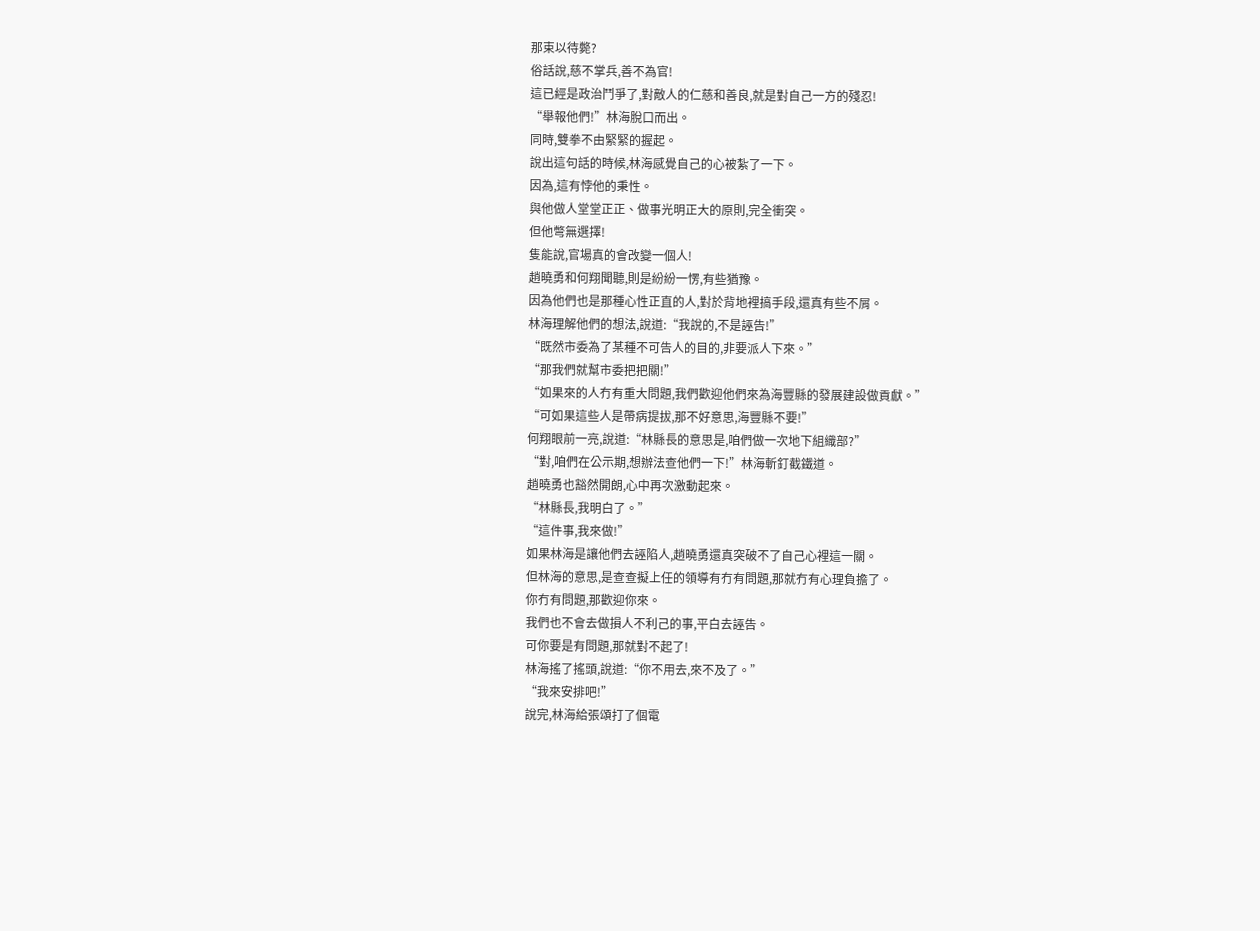那束以待斃?
俗話說,慈不掌兵,善不為官!
這已經是政治鬥爭了,對敵人的仁慈和善良,就是對自己一方的殘忍!
“舉報他們!”林海脫口而出。
同時,雙拳不由緊緊的握起。
說出這句話的時候,林海感覺自己的心被紮了一下。
因為,這有悖他的秉性。
與他做人堂堂正正、做事光明正大的原則,完全衝突。
但他彆無選擇!
隻能說,官場真的會改變一個人!
趙曉勇和何翔聞聽,則是紛紛一愣,有些猶豫。
因為他們也是那種心性正直的人,對於背地裡搞手段,還真有些不屑。
林海理解他們的想法,說道:“我說的,不是誣告!”
“既然市委為了某種不可告人的目的,非要派人下來。”
“那我們就幫市委把把關!”
“如果來的人冇有重大問題,我們歡迎他們來為海豐縣的發展建設做貢獻。”
“可如果這些人是帶病提拔,那不好意思,海豐縣不要!”
何翔眼前一亮,說道:“林縣長的意思是,咱們做一次地下組織部?”
“對,咱們在公示期,想辦法查他們一下!”林海斬釘截鐵道。
趙曉勇也豁然開朗,心中再次激動起來。
“林縣長,我明白了。”
“這件事,我來做!”
如果林海是讓他們去誣陷人,趙曉勇還真突破不了自己心裡這一關。
但林海的意思,是查查擬上任的領導有冇有問題,那就冇有心理負擔了。
你冇有問題,那歡迎你來。
我們也不會去做損人不利己的事,平白去誣告。
可你要是有問題,那就對不起了!
林海搖了搖頭,說道:“你不用去,來不及了。”
“我來安排吧!”
說完,林海給張頌打了個電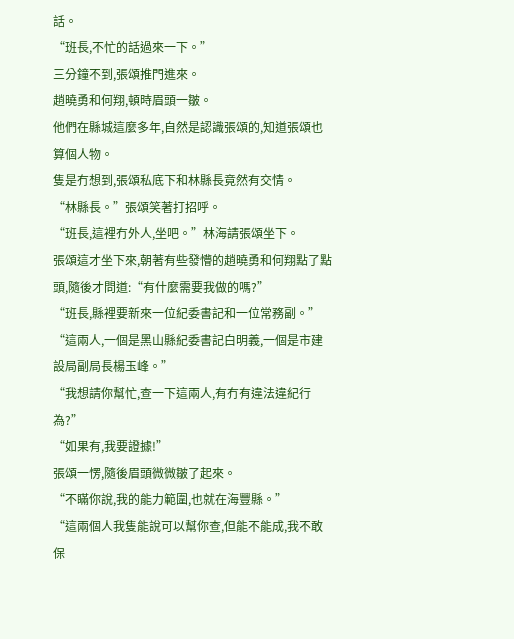話。
“班長,不忙的話過來一下。”
三分鐘不到,張頌推門進來。
趙曉勇和何翔,頓時眉頭一皺。
他們在縣城這麼多年,自然是認識張頌的,知道張頌也算個人物。
隻是冇想到,張頌私底下和林縣長竟然有交情。
“林縣長。”張頌笑著打招呼。
“班長,這裡冇外人,坐吧。”林海請張頌坐下。
張頌這才坐下來,朝著有些發懵的趙曉勇和何翔點了點頭,隨後才問道:“有什麼需要我做的嗎?”
“班長,縣裡要新來一位紀委書記和一位常務副。”
“這兩人,一個是黑山縣紀委書記白明義,一個是市建設局副局長楊玉峰。”
“我想請你幫忙,查一下這兩人,有冇有違法違紀行為?”
“如果有,我要證據!”
張頌一愣,隨後眉頭微微皺了起來。
“不瞞你說,我的能力範圍,也就在海豐縣。”
“這兩個人我隻能說可以幫你查,但能不能成,我不敢保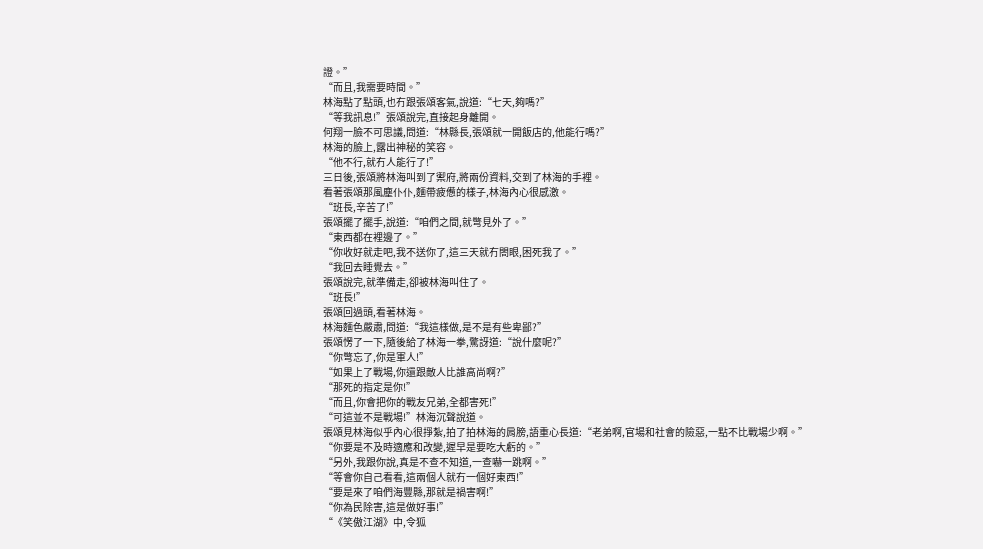證。”
“而且,我需要時間。”
林海點了點頭,也冇跟張頌客氣,說道:“七天,夠嗎?”
“等我訊息!”張頌說完,直接起身離開。
何翔一臉不可思議,問道:“林縣長,張頌就一開飯店的,他能行嗎?”
林海的臉上,露出神秘的笑容。
“他不行,就冇人能行了!”
三日後,張頌將林海叫到了禦府,將兩份資料,交到了林海的手裡。
看著張頌那風塵仆仆,麵帶疲憊的樣子,林海內心很感激。
“班長,辛苦了!”
張頌擺了擺手,說道:“咱們之間,就彆見外了。”
“東西都在裡邊了。”
“你收好就走吧,我不送你了,這三天就冇閤眼,困死我了。”
“我回去睡覺去。”
張頌說完,就準備走,卻被林海叫住了。
“班長!”
張頌回過頭,看著林海。
林海麵色嚴肅,問道:“我這樣做,是不是有些卑鄙?”
張頌愣了一下,隨後給了林海一拳,驚訝道:“說什麼呢?”
“你彆忘了,你是軍人!”
“如果上了戰場,你還跟敵人比誰高尚啊?”
“那死的指定是你!”
“而且,你會把你的戰友兄弟,全都害死!”
“可這並不是戰場!”林海沉聲說道。
張頌見林海似乎內心很掙紮,拍了拍林海的肩膀,語重心長道:“老弟啊,官場和社會的險惡,一點不比戰場少啊。”
“你要是不及時適應和改變,遲早是要吃大虧的。”
“另外,我跟你說,真是不查不知道,一查嚇一跳啊。”
“等會你自己看看,這兩個人就冇一個好東西!”
“要是來了咱們海豐縣,那就是禍害啊!”
“你為民除害,這是做好事!”
“《笑傲江湖》中,令狐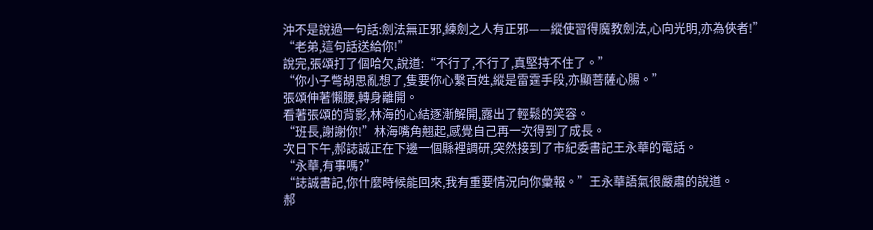沖不是說過一句話:劍法無正邪,練劍之人有正邪——縱使習得魔教劍法,心向光明,亦為俠者!”
“老弟,這句話送給你!”
說完,張頌打了個哈欠,說道:“不行了,不行了,真堅持不住了。”
“你小子彆胡思亂想了,隻要你心繫百姓,縱是雷霆手段,亦顯菩薩心腸。”
張頌伸著懶腰,轉身離開。
看著張頌的背影,林海的心結逐漸解開,露出了輕鬆的笑容。
“班長,謝謝你!”林海嘴角翹起,感覺自己再一次得到了成長。
次日下午,郝誌誠正在下邊一個縣裡調研,突然接到了市紀委書記王永華的電話。
“永華,有事嗎?”
“誌誠書記,你什麼時候能回來,我有重要情況向你彙報。”王永華語氣很嚴肅的說道。
郝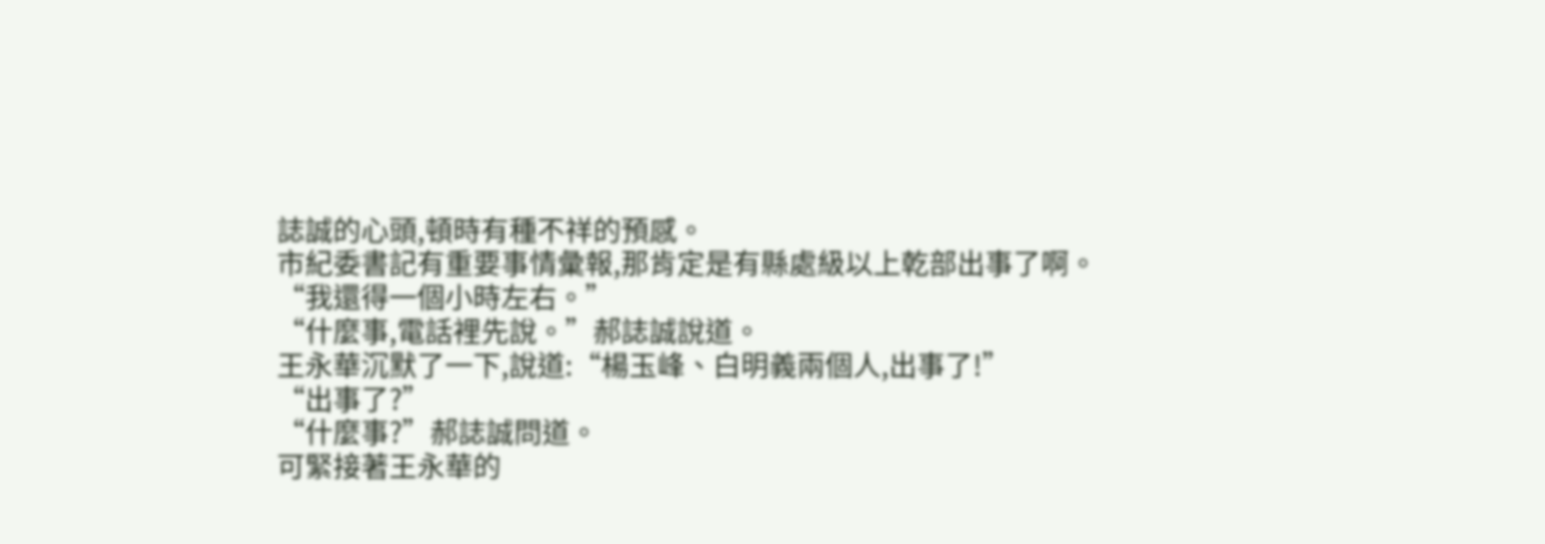誌誠的心頭,頓時有種不祥的預感。
市紀委書記有重要事情彙報,那肯定是有縣處級以上乾部出事了啊。
“我還得一個小時左右。”
“什麼事,電話裡先說。”郝誌誠說道。
王永華沉默了一下,說道:“楊玉峰、白明義兩個人,出事了!”
“出事了?”
“什麼事?”郝誌誠問道。
可緊接著王永華的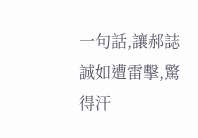一句話,讓郝誌誠如遭雷擊,驚得汗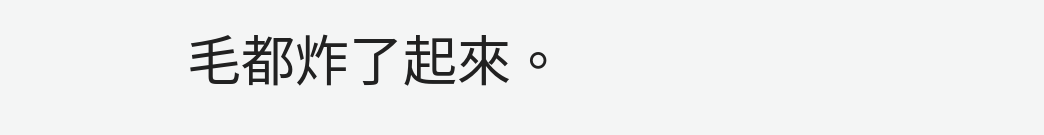毛都炸了起來。